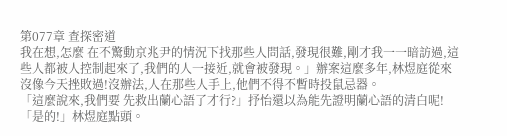第077章 查探密道
我在想,怎麼 在不驚動京兆尹的情況下找那些人問話,發現很難,剛才我一一暗訪過,這些人都被人控制起來了,我們的人一接近,就會被發現。」辦案這麼多年,林煜庭從來沒像今天挫敗過!沒辦法,人在那些人手上,他們不得不暫時投鼠忌器。
「這麼說來,我們要 先救出蘭心語了才行?」抒怡還以為能先證明蘭心語的清白呢!
「是的!」林煜庭點頭。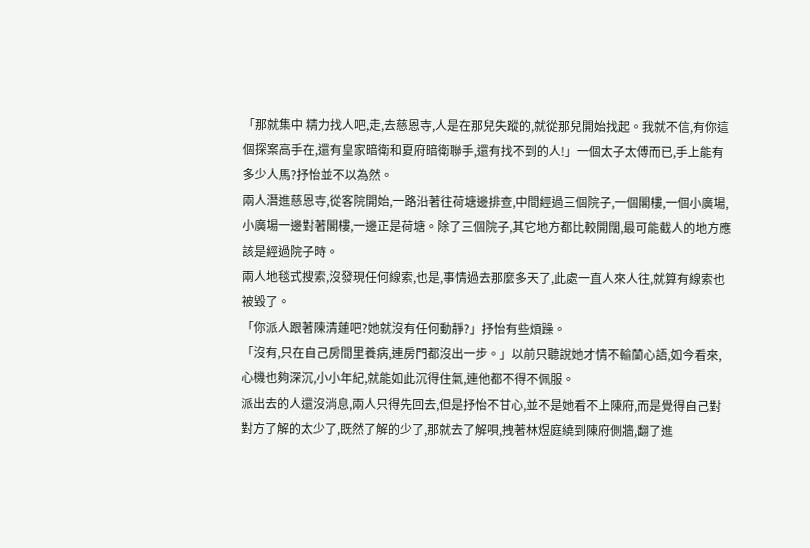「那就集中 精力找人吧,走,去慈恩寺,人是在那兒失蹤的,就從那兒開始找起。我就不信,有你這個探案高手在,還有皇家暗衛和夏府暗衛聯手,還有找不到的人!」一個太子太傅而已,手上能有多少人馬?抒怡並不以為然。
兩人潛進慈恩寺,從客院開始,一路沿著往荷塘邊排查,中間經過三個院子,一個閣樓,一個小廣場,小廣場一邊對著閣樓,一邊正是荷塘。除了三個院子,其它地方都比較開闊,最可能截人的地方應該是經過院子時。
兩人地毯式搜索,沒發現任何線索,也是,事情過去那麼多天了,此處一直人來人往,就算有線索也被毀了。
「你派人跟著陳清蓮吧?她就沒有任何動靜?」抒怡有些煩躁。
「沒有,只在自己房間里養病,連房門都沒出一步。」以前只聽說她才情不輸蘭心語,如今看來,心機也夠深沉,小小年紀,就能如此沉得住氣,連他都不得不佩服。
派出去的人還沒消息,兩人只得先回去,但是抒怡不甘心,並不是她看不上陳府,而是覺得自己對對方了解的太少了,既然了解的少了,那就去了解唄,拽著林煜庭繞到陳府側牆,翻了進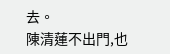去。
陳清蓮不出門,也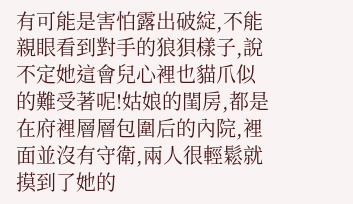有可能是害怕露出破綻,不能親眼看到對手的狼狽樣子,說不定她這會兒心裡也貓爪似的難受著呢!姑娘的閨房,都是在府裡層層包圍后的內院,裡面並沒有守衛,兩人很輕鬆就摸到了她的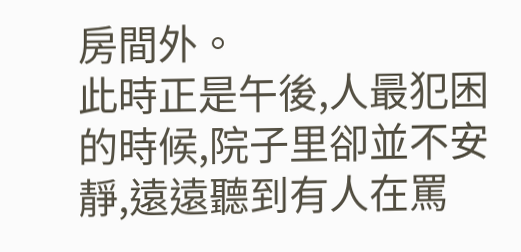房間外。
此時正是午後,人最犯困的時候,院子里卻並不安靜,遠遠聽到有人在罵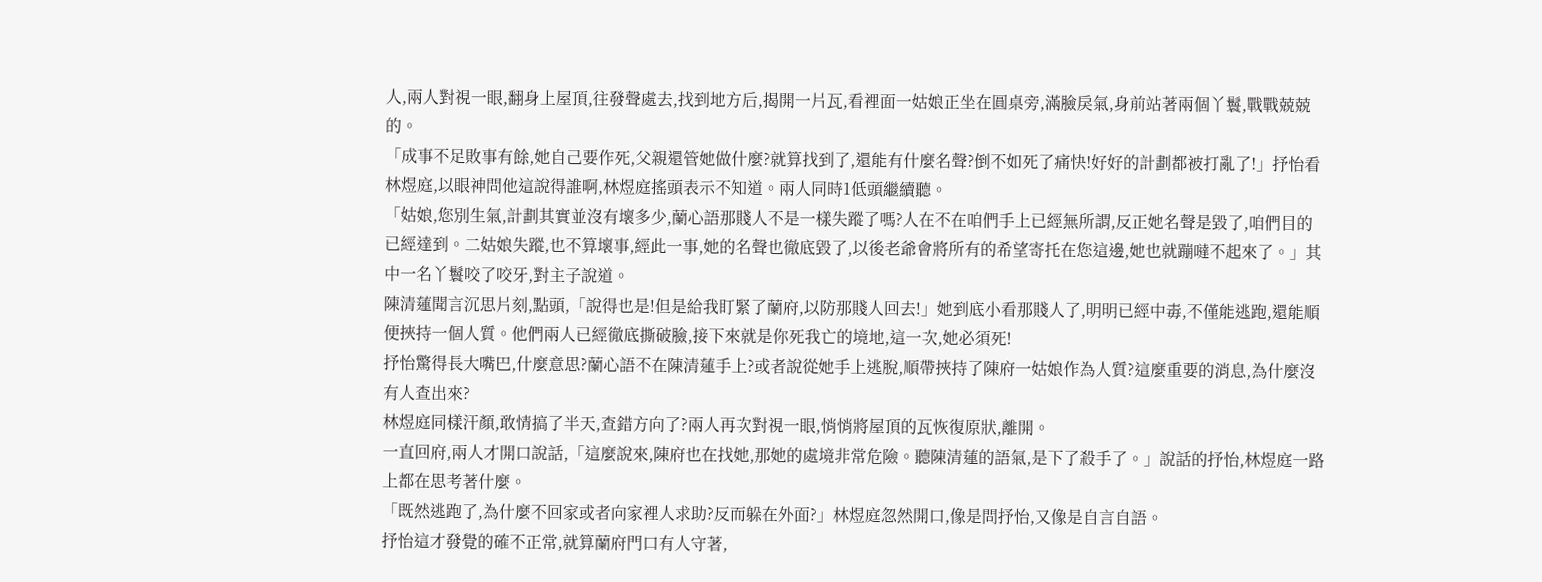人,兩人對視一眼,翻身上屋頂,往發聲處去,找到地方后,揭開一片瓦,看裡面一姑娘正坐在圓桌旁,滿臉戾氣,身前站著兩個丫鬟,戰戰兢兢的。
「成事不足敗事有餘,她自己要作死,父親還管她做什麼?就算找到了,還能有什麼名聲?倒不如死了痛快!好好的計劃都被打亂了!」抒怡看林煜庭,以眼神問他這說得誰啊,林煜庭搖頭表示不知道。兩人同時1低頭繼續聽。
「姑娘,您別生氣,計劃其實並沒有壞多少,蘭心語那賤人不是一樣失蹤了嗎?人在不在咱們手上已經無所謂,反正她名聲是毀了,咱們目的已經達到。二姑娘失蹤,也不算壞事,經此一事,她的名聲也徹底毀了,以後老爺會將所有的希望寄托在您這邊,她也就蹦噠不起來了。」其中一名丫鬟咬了咬牙,對主子說道。
陳清蓮聞言沉思片刻,點頭,「說得也是!但是給我盯緊了蘭府,以防那賤人回去!」她到底小看那賤人了,明明已經中毒,不僅能逃跑,還能順便挾持一個人質。他們兩人已經徹底撕破臉,接下來就是你死我亡的境地,這一次,她必須死!
抒怡驚得長大嘴巴,什麼意思?蘭心語不在陳清蓮手上?或者說從她手上逃脫,順帶挾持了陳府一姑娘作為人質?這麼重要的消息,為什麼沒有人查出來?
林煜庭同樣汗顏,敢情搞了半天,查錯方向了?兩人再次對視一眼,悄悄將屋頂的瓦恢復原狀,離開。
一直回府,兩人才開口說話,「這麼說來,陳府也在找她,那她的處境非常危險。聽陳清蓮的語氣,是下了殺手了。」說話的抒怡,林煜庭一路上都在思考著什麼。
「既然逃跑了,為什麼不回家或者向家裡人求助?反而躲在外面?」林煜庭忽然開口,像是問抒怡,又像是自言自語。
抒怡這才發覺的確不正常,就算蘭府門口有人守著,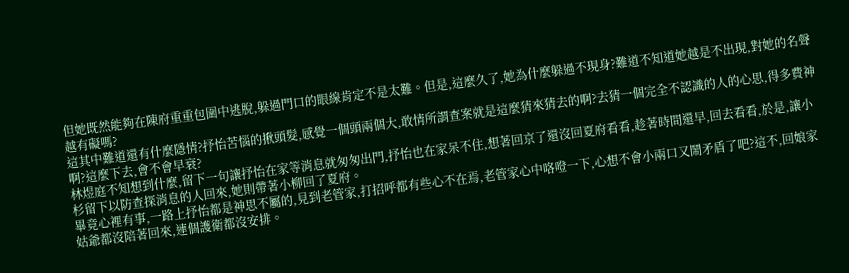但她既然能夠在陳府重重包圍中逃脫,躲過門口的眼線肯定不是太難。但是,這麼久了,她為什麼躲過不現身?難道不知道她越是不出現,對她的名聲越有礙嗎?
這其中難道還有什麼隱情?抒怡苦惱的揪頭髮,感覺一個頭兩個大,敢情所謂查案就是這麼猜來猜去的啊?去猜一個完全不認識的人的心思,得多費神啊?這麼下去,會不會早衰?
林煜庭不知想到什麼,留下一句讓抒怡在家等消息就匆匆出門,抒怡也在家呆不住,想著回京了還沒回夏府看看,趁著時間還早,回去看看,於是,讓小杉留下以防查探消息的人回來,她則帶著小柳回了夏府。
畢竟心裡有事,一路上抒怡都是神思不屬的,見到老管家,打招呼都有些心不在焉,老管家心中咯噔一下,心想不會小兩口又鬧矛盾了吧?這不,回娘家姑爺都沒陪著回來,連個護衛都沒安排。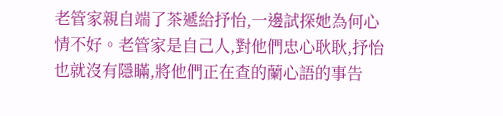老管家親自端了茶遞給抒怡,一邊試探她為何心情不好。老管家是自己人,對他們忠心耿耿,抒怡也就沒有隱瞞,將他們正在查的蘭心語的事告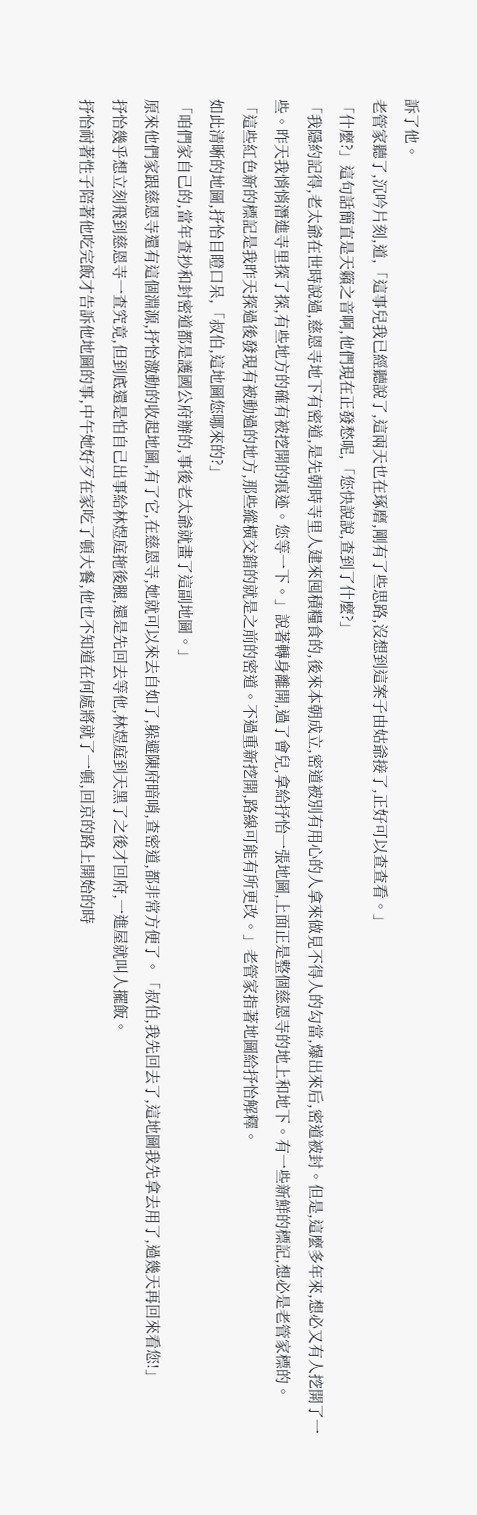訴了他。
老管家聽了,沉吟片刻,道,「這事兒我已經聽說了,這兩天也在琢磨,剛有了些思路,沒想到這案子由姑爺接了,正好可以查查看。」
「什麼?」這句話簡直是天籟之音啊,他們現在正發愁呢,「您快說說,查到了什麼?」
「我隱約記得,老太爺在世時說過,慈恩寺地下有密道,是先朝時寺里人建來囤積糧食的,後來本朝成立,密道被別有用心的人拿來做見不得人的勾當,爆出來后,密道被封。但是,這麼多年來,想必又有人挖開了一些。昨天我悄悄潛進寺里探了探,有些地方的確有被挖開的痕迹。您等一下。」說著轉身離開,過了會兒,拿給抒怡一張地圖,上面正是整個慈恩寺的地上和地下。有一些新鮮的標記,想必是老管家標的。
「這些紅色新的標記是我昨天探過後發現有被動過的地方,那些縱橫交錯的就是之前的密道。不過重新挖開,路線可能有所更改。」老管家指著地圖給抒怡解釋。
如此清晰的地圖,抒怡目瞪口呆,「叔伯,這地圖您哪來的?」
「咱們家自己的,當年查抄和封密道都是護國公府辦的,事後老太爺就畫了這副地圖。」
原來他們家跟慈恩寺還有這個淵源,抒怡激動的收起地圖,有了它,在慈恩寺,她就可以來去自如了,躲避陳府暗哨,查密道,都非常方便了。「叔伯,我先回去了,這地圖我先拿去用了,過幾天再回來看您!」
抒怡幾乎想立刻飛到慈恩寺一查究竟,但到底還是怕自己出事給林煜庭拖後腿,還是先回去等他,林煜庭到天黑了之後才回府,一進屋就叫人擺飯。
抒怡耐著性子陪著他吃完飯才告訴他地圖的事,中午她好歹在家吃了頓大餐,他也不知道在何處將就了一頓,回京的路上開始的時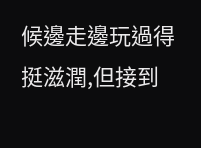候邊走邊玩過得挺滋潤,但接到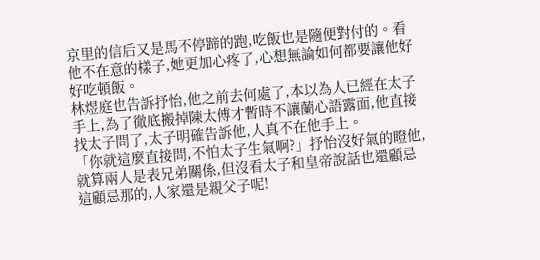京里的信后又是馬不停蹄的跑,吃飯也是隨便對付的。看他不在意的樣子,她更加心疼了,心想無論如何都要讓他好好吃頓飯。
林煜庭也告訴抒怡,他之前去何處了,本以為人已經在太子手上,為了徹底搬掉陳太傅才暫時不讓蘭心語露面,他直接找太子問了,太子明確告訴他,人真不在他手上。
「你就這麼直接問,不怕太子生氣啊?」抒怡沒好氣的瞪他,就算兩人是表兄弟關係,但沒看太子和皇帝說話也還顧忌這顧忌那的,人家還是親父子呢!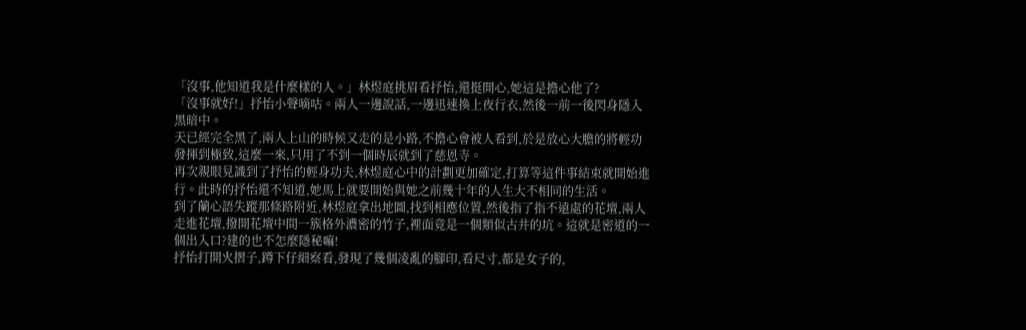「沒事,他知道我是什麼樣的人。」林煜庭挑眉看抒怡,還挺開心,她這是擔心他了?
「沒事就好!」抒怡小聲嘀咕。兩人一邊說話,一邊迅速換上夜行衣,然後一前一後閃身隱入黑暗中。
天已經完全黑了,兩人上山的時候又走的是小路,不擔心會被人看到,於是放心大膽的將輕功發揮到極致,這麼一來,只用了不到一個時辰就到了慈恩寺。
再次親眼見識到了抒怡的輕身功夫,林煜庭心中的計劃更加確定,打算等這件事結束就開始進行。此時的抒怡還不知道,她馬上就要開始與她之前幾十年的人生大不相同的生活。
到了蘭心語失蹤那條路附近,林煜庭拿出地圖,找到相應位置,然後指了指不遠處的花壇,兩人走進花壇,撥開花壇中間一簇格外濃密的竹子,裡面竟是一個類似古井的坑。這就是密道的一個出入口?建的也不怎麼隱秘嘛!
抒怡打開火摺子,蹲下仔細察看,發現了幾個凌亂的腳印,看尺寸,都是女子的,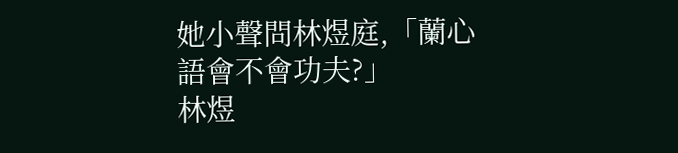她小聲問林煜庭,「蘭心語會不會功夫?」
林煜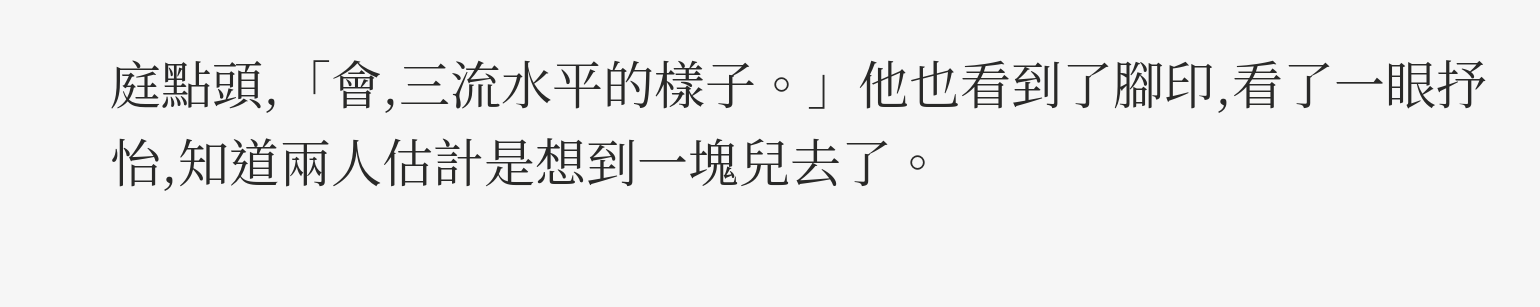庭點頭,「會,三流水平的樣子。」他也看到了腳印,看了一眼抒怡,知道兩人估計是想到一塊兒去了。